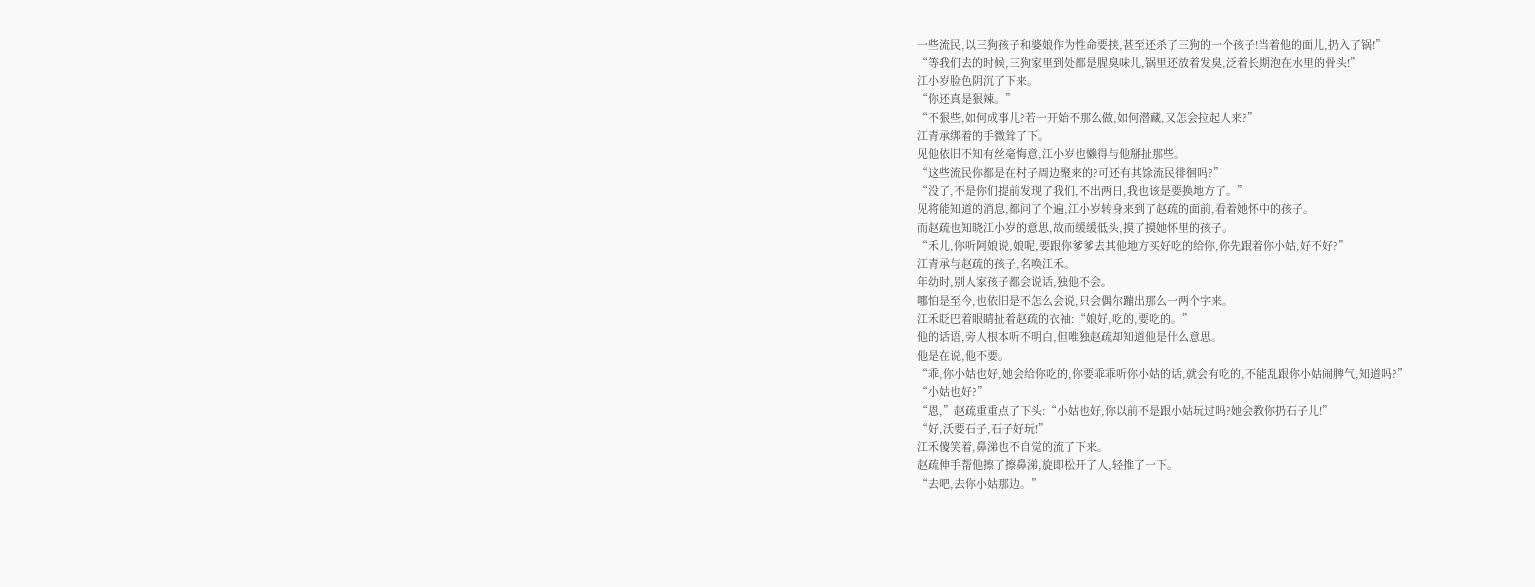一些流民,以三狗孩子和婆娘作为性命要挟,甚至还杀了三狗的一个孩子!当着他的面儿,扔入了锅!”
“等我们去的时候,三狗家里到处都是腥臭味儿,锅里还放着发臭,泛着长期泡在水里的骨头!”
江小岁脸色阴沉了下来。
“你还真是狠辣。”
“不狠些,如何成事儿?若一开始不那么做,如何潜藏,又怎会拉起人来?”
江青承绑着的手微耸了下。
见他依旧不知有丝毫悔意,江小岁也懒得与他掰扯那些。
“这些流民你都是在村子周边聚来的?可还有其馀流民徘徊吗?”
“没了,不是你们提前发现了我们,不出两日,我也该是要换地方了。”
见将能知道的消息,都问了个遍,江小岁转身来到了赵疏的面前,看着她怀中的孩子。
而赵疏也知晓江小岁的意思,故而缓缓低头,摸了摸她怀里的孩子。
“禾儿,你听阿娘说,娘呢,要跟你爹爹去其他地方买好吃的给你,你先跟着你小姑,好不好?”
江青承与赵疏的孩子,名唤江禾。
年幼时,别人家孩子都会说话,独他不会。
哪怕是至今,也依旧是不怎么会说,只会偶尔蹦出那么一两个字来。
江禾眨巴着眼睛扯着赵疏的衣袖:“娘好,吃的,要吃的。”
他的话语,旁人根本听不明白,但唯独赵疏却知道他是什么意思。
他是在说,他不要。
“乖,你小姑也好,她会给你吃的,你要乖乖听你小姑的话,就会有吃的,不能乱跟你小姑闹脾气,知道吗?”
“小姑也好?”
“恩,”赵疏重重点了下头:“小姑也好,你以前不是跟小姑玩过吗?她会教你扔石子儿!”
“好,沃要石子,石子好玩!”
江禾傻笑着,鼻涕也不自觉的流了下来。
赵疏伸手帮他擦了擦鼻涕,旋即松开了人,轻推了一下。
“去吧,去你小姑那边。”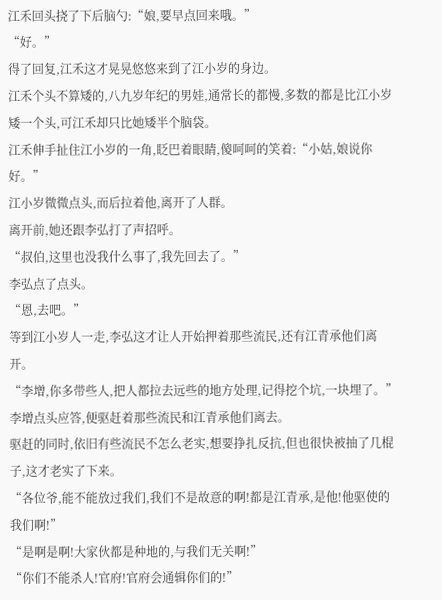江禾回头挠了下后脑勺:“娘,要早点回来哦。”
“好。”
得了回复,江禾这才晃晃悠悠来到了江小岁的身边。
江禾个头不算矮的,八九岁年纪的男娃,通常长的都慢,多数的都是比江小岁矮一个头,可江禾却只比她矮半个脑袋。
江禾伸手扯住江小岁的一角,眨巴着眼睛,傻呵呵的笑着:“小姑,娘说你好。”
江小岁微微点头,而后拉着他,离开了人群。
离开前,她还跟李弘打了声招呼。
“叔伯,这里也没我什么事了,我先回去了。”
李弘点了点头。
“恩,去吧。”
等到江小岁人一走,李弘这才让人开始押着那些流民,还有江青承他们离开。
“李增,你多带些人,把人都拉去远些的地方处理,记得挖个坑,一块埋了。”
李增点头应答,便驱赶着那些流民和江青承他们离去。
驱赶的同时,依旧有些流民不怎么老实,想要挣扎反抗,但也很快被抽了几棍子,这才老实了下来。
“各位爷,能不能放过我们,我们不是故意的啊!都是江青承,是他!他驱使的我们啊!”
“是啊是啊!大家伙都是种地的,与我们无关啊!”
“你们不能杀人!官府!官府会通辑你们的!”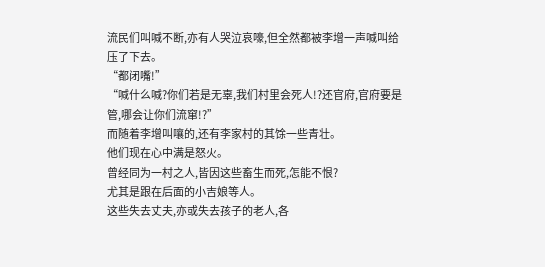流民们叫喊不断,亦有人哭泣哀嚎,但全然都被李增一声喊叫给压了下去。
“都闭嘴!”
“喊什么喊?你们若是无辜,我们村里会死人!?还官府,官府要是管,哪会让你们流窜!?”
而随着李增叫嚷的,还有李家村的其馀一些青壮。
他们现在心中满是怒火。
曾经同为一村之人,皆因这些畜生而死,怎能不恨?
尤其是跟在后面的小吉娘等人。
这些失去丈夫,亦或失去孩子的老人,各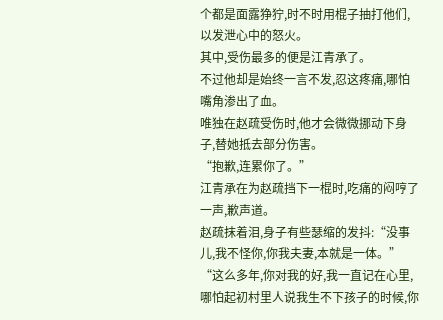个都是面露狰狞,时不时用棍子抽打他们,以发泄心中的怒火。
其中,受伤最多的便是江青承了。
不过他却是始终一言不发,忍这疼痛,哪怕嘴角渗出了血。
唯独在赵疏受伤时,他才会微微挪动下身子,替她抵去部分伤害。
“抱歉,连累你了。”
江青承在为赵疏挡下一棍时,吃痛的闷哼了一声,歉声道。
赵疏抹着泪,身子有些瑟缩的发抖:“没事儿,我不怪你,你我夫妻,本就是一体。”
“这么多年,你对我的好,我一直记在心里,哪怕起初村里人说我生不下孩子的时候,你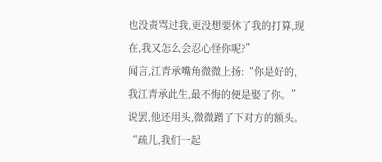也没责骂过我,更没想要休了我的打算,现在,我又怎么会忍心怪你呢?”
闻言,江青承嘴角微微上扬:“你是好的,我江青承此生,最不悔的便是娶了你。”
说罢,他还用头,微微蹭了下对方的额头。
“疏儿,我们一起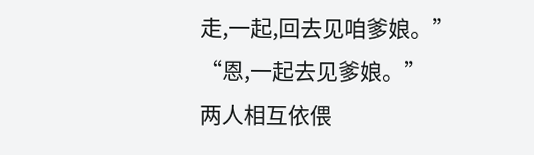走,一起,回去见咱爹娘。”
“恩,一起去见爹娘。”
两人相互依偎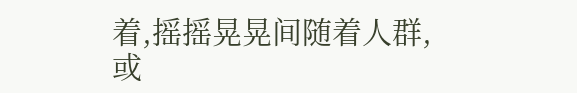着,摇摇晃晃间随着人群,或